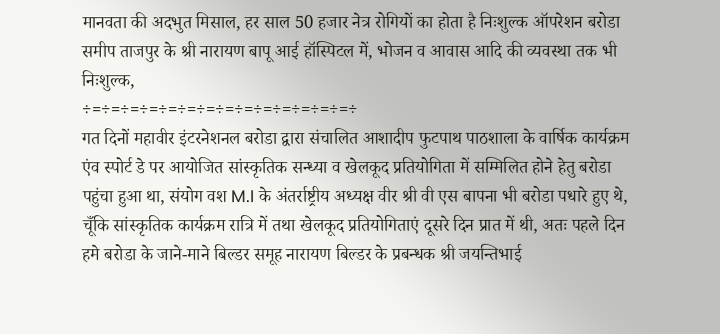मानवता की अदभुत मिसाल, हर साल 50 हजार नेत्र रोगियों का होता है निःशुल्क ऑपरेशन बरोडा समीप ताजपुर के श्री नारायण बापू आई हॉस्पिटल में, भोजन व आवास आदि की व्यवस्था तक भी निःशुल्क,
÷=÷=÷=÷=÷=÷=÷=÷=÷=÷=÷=÷=÷=÷=÷
गत दिनों महावीर इंटरनेशनल बरोडा द्वारा संचालित आशादीप फुटपाथ पाठशाला के वार्षिक कार्यक्रम एंव स्पोर्ट डे पर आयोजित सांस्कृतिक सन्ध्या व खेलकूद प्रतियोगिता में सम्मिलित होने हेतु बरोडा पहुंचा हुआ था, संयोग वश M.I के अंतर्राष्ट्रीय अध्यक्ष वीर श्री वी एस बापना भी बरोडा पधारे हुए थे, चूँकि सांस्कृतिक कार्यक्रम रात्रि में तथा खेलकूद प्रतियोगिताएं दूसरे दिन प्रात में थी, अतः पहले दिन हमे बरोडा के जाने-माने बिल्डर समूह नारायण बिल्डर के प्रबन्धक श्री जयन्तिभाई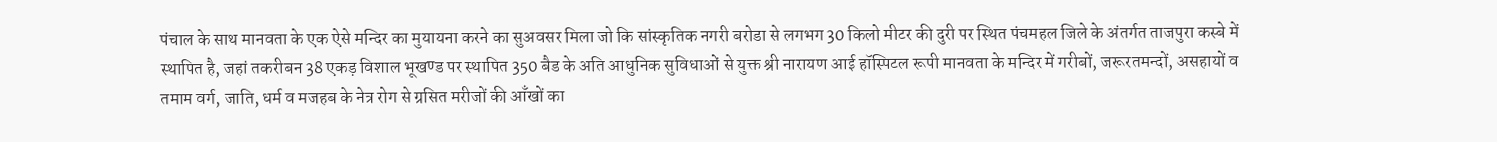पंचाल के साथ मानवता के एक ऐसे मन्दिर का मुयायना करने का सुअवसर मिला जो कि सांस्कृतिक नगरी बरोडा से लगभग 30 किलो मीटर की दुरी पर स्थित पंचमहल जिले के अंतर्गत ताजपुरा कस्बे में स्थापित है, जहां तकरीबन 38 एकड़ विशाल भूखण्ड पर स्थापित 350 बैड के अति आधुनिक सुविधाओं से युक्त श्री नारायण आई हॉस्पिटल रूपी मानवता के मन्दिर में गरीबों, जरूरतमन्दों, असहायों व तमाम वर्ग, जाति, धर्म व मजहब के नेत्र रोग से ग्रसित मरीजों की आँखों का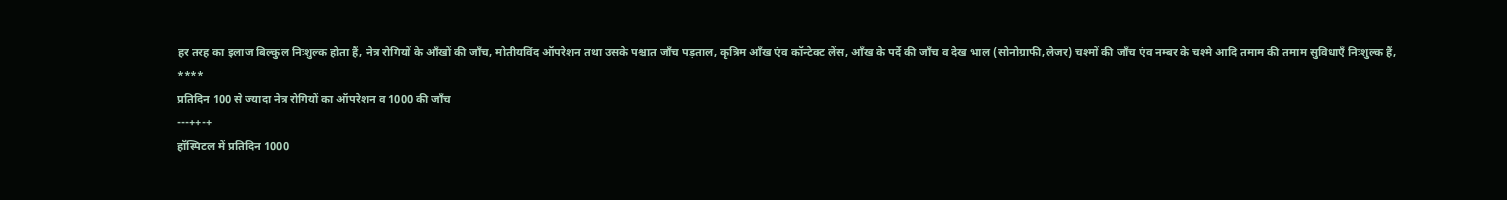हर तरह का इलाज बिल्कुल निःशुल्क होता हैं, नेत्र रोगियों के आँखों की जाँच, मोतीयविंद ऑपरेशन तथा उसके पश्चात जाँच पड़ताल, कृत्रिम आँख एंव कॉन्टेक्ट लेंस, आँख के पर्दे की जाँच व देख भाल (सोनोग्राफी,लेजर) चश्मों की जाँच एंव नम्बर के चश्मे आदि तमाम की तमाम सुविधाएँ निःशुल्क हैं,
****
प्रतिदिन 100 से ज्यादा नेत्र रोगियों का ऑपरेशन व 1000 की जाँच
---++-+
हॉस्पिटल में प्रतिदिन 1000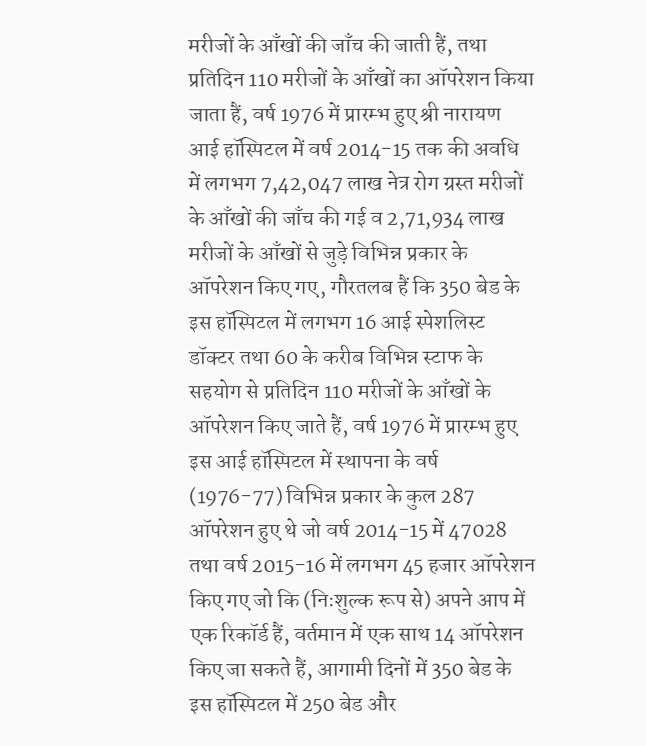मरीजों के आँखों की जाँच की जाती हैं, तथा प्रतिदिन 110 मरीजों के आँखों का ऑपरेशन किया जाता हैं, वर्ष 1976 में प्रारम्भ हुए श्री नारायण आई हॉस्पिटल में वर्ष 2014-15 तक की अवधि में लगभग 7,42,047 लाख नेत्र रोग ग्रस्त मरीजों के आँखों की जाँच की गई व 2,71,934 लाख मरीजों के आँखों से जुड़े विभिन्न प्रकार के ऑपरेशन किए गए, गौरतलब हैं कि 350 बेड के इस हॉस्पिटल में लगभग 16 आई स्पेशलिस्ट डॉक्टर तथा 60 के करीब विभिन्न स्टाफ के सहयोग से प्रतिदिन 110 मरीजों के आँखों के ऑपरेशन किए जाते हैं, वर्ष 1976 में प्रारम्भ हुए इस आई हॉस्पिटल में स्थापना के वर्ष (1976-77) विभिन्न प्रकार के कुल 287 ऑपरेशन हुए थे जो वर्ष 2014-15 में 47028 तथा वर्ष 2015-16 में लगभग 45 हजार ऑपरेशन किए गए जो कि (निःशुल्क रूप से) अपने आप में एक रिकॉर्ड हैं, वर्तमान में एक साथ 14 ऑपरेशन किए जा सकते हैं, आगामी दिनों में 350 बेड के इस हॉस्पिटल में 250 बेड और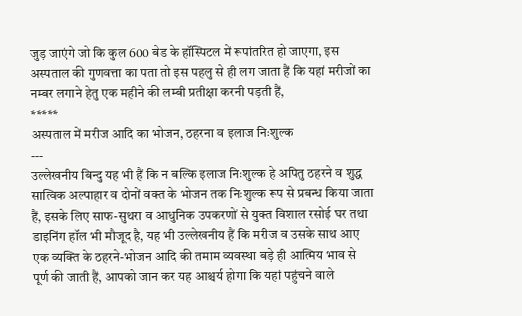जुड़ जाएंगे जो कि कुल 600 बेड के हॉस्पिटल में रूपांतरित हो जाएगा, इस अस्पताल की गुणवत्ता का पता तो इस पहलु से ही लग जाता हैं कि यहां मरीजों का नम्बर लगाने हेतु एक महीने की लम्बी प्रतीक्षा करनी पड़ती हैं,
*****
अस्पताल में मरीज आदि का भोजन, ठहरना व इलाज निःशुल्क
---
उल्लेखनीय बिन्दु यह भी हैं कि न बल्कि इलाज निःशुल्क हे अपितु ठहरने व शुद्ध सात्विक अल्पाहार व दोनों वक्त के भोजन तक निःशुल्क रूप से प्रबन्ध किया जाता हैं, इसके लिए साफ-सुथरा व आधुनिक उपकरणों से युक्त विशाल रसोई घर तथा डाइनिंग हॉल भी मौजूद है, यह भी उल्लेखनीय हैं कि मरीज व उसके साथ आए एक व्यक्ति के ठहरने-भोजन आदि की तमाम व्यवस्था बड़े ही आत्मिय भाव से पूर्ण की जाती हैं, आपको जान कर यह आश्चर्य होगा कि यहां पहुंचने वाले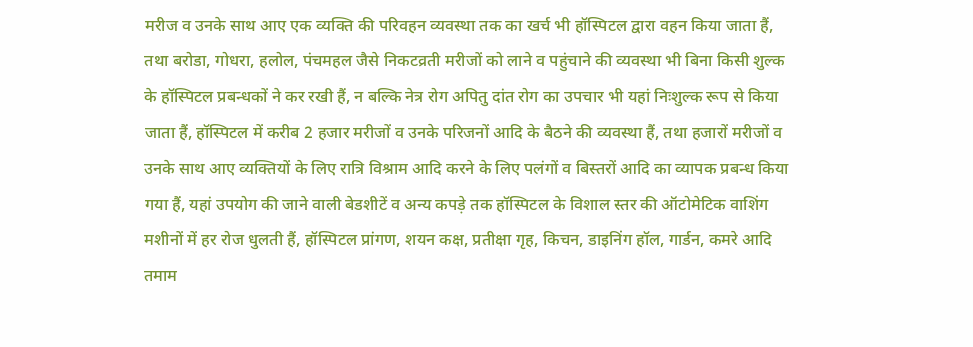मरीज व उनके साथ आए एक व्यक्ति की परिवहन व्यवस्था तक का खर्च भी हॉस्पिटल द्वारा वहन किया जाता हैं, तथा बरोडा, गोधरा, हलोल, पंचमहल जैसे निकटव्रती मरीजों को लाने व पहुंचाने की व्यवस्था भी बिना किसी शुल्क के हॉस्पिटल प्रबन्धकों ने कर रखी हैं, न बल्कि नेत्र रोग अपितु दांत रोग का उपचार भी यहां निःशुल्क रूप से किया जाता हैं, हॉस्पिटल में करीब 2 हजार मरीजों व उनके परिजनों आदि के बैठने की व्यवस्था हैं, तथा हजारों मरीजों व उनके साथ आए व्यक्तियों के लिए रात्रि विश्राम आदि करने के लिए पलंगों व बिस्तरों आदि का व्यापक प्रबन्ध किया गया हैं, यहां उपयोग की जाने वाली बेडशीटें व अन्य कपड़े तक हॉस्पिटल के विशाल स्तर की ऑटोमेटिक वाशिंग मशीनों में हर रोज धुलती हैं, हॉस्पिटल प्रांगण, शयन कक्ष, प्रतीक्षा गृह, किचन, डाइनिंग हॉल, गार्डन, कमरे आदि तमाम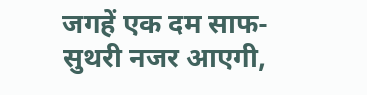जगहें एक दम साफ-सुथरी नजर आएगी,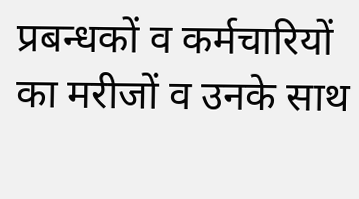प्रबन्धकों व कर्मचारियों का मरीजों व उनके साथ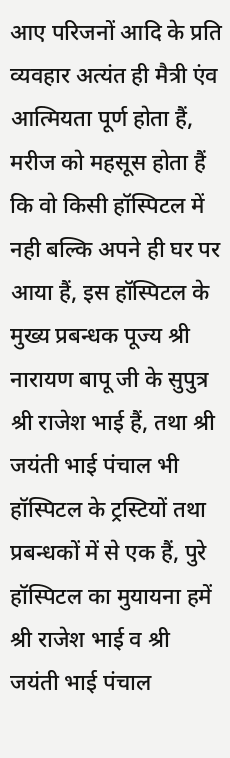आए परिजनों आदि के प्रति व्यवहार अत्यंत ही मैत्री एंव आत्मियता पूर्ण होता हैं, मरीज को महसूस होता हैं कि वो किसी हॉस्पिटल में नही बल्कि अपने ही घर पर आया हैं, इस हॉस्पिटल के मुख्य प्रबन्धक पूज्य श्री नारायण बापू जी के सुपुत्र श्री राजेश भाई हैं, तथा श्री जयंती भाई पंचाल भी हॉस्पिटल के ट्रस्टियों तथा प्रबन्धकों में से एक हैं, पुरे हॉस्पिटल का मुयायना हमें श्री राजेश भाई व श्री जयंती भाई पंचाल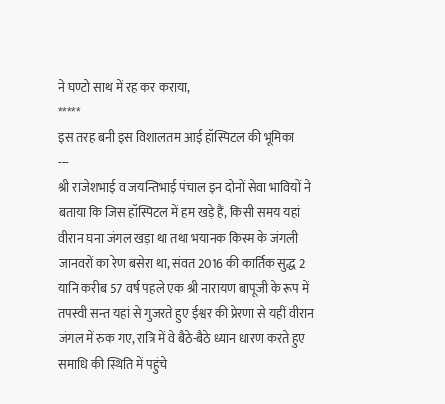ने घण्टो साथ में रह कर कराया,
*****
इस तरह बनी इस विशालतम आई हॉस्पिटल की भूमिका
---
श्री राजेशभाई व जयन्तिभाई पंचाल इन दोनों सेवा भावियों ने बताया कि जिस हॉस्पिटल में हम खड़े हैं, किसी समय यहां वीरान घना जंगल खड़ा था तथा भयानक किस्म के जंगली जानवरों का रेण बसेरा था, संवत 2016 की कार्तिक सुद्ध 2 यानि करीब 57 वर्ष पहले एक श्री नारायण बापूजी के रूप में तपस्वी सन्त यहां से गुजरते हुए ईश्वर की प्रेरणा से यहीं वीरान जंगल में रुक गए, रात्रि में वे बैठे-बैठे ध्यान धारण करते हुए समाधि की स्थिति में पहुंचे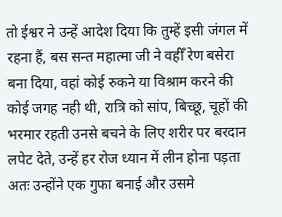तो ईश्वर ने उन्हें आदेश दिया कि तुम्हें इसी जंगल में रहना हैं, बस सन्त महात्मा जी ने वहीँ रेण बसेरा बना दिया, वहां कोई रुकने या विश्राम करने की कोई जगह नही थी, रात्रि को सांप, बिच्छू, चूहों की भरमार रहती उनसे बचने के लिए शरीर पर बरदान लपेट देते, उन्हें हर रोज ध्यान में लीन होना पड़ता अतः उन्होंने एक गुफा बनाई और उसमे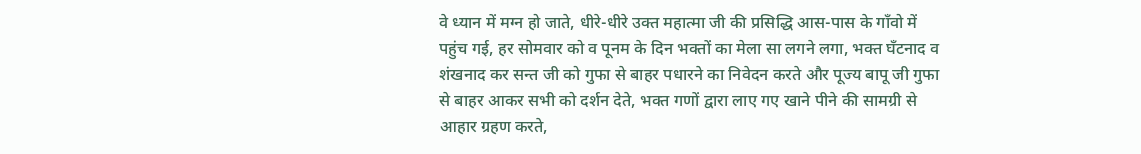वे ध्यान में मग्न हो जाते, धीरे-धीरे उक्त महात्मा जी की प्रसिद्धि आस-पास के गाँवो में पहुंच गई, हर सोमवार को व पूनम के दिन भक्तों का मेला सा लगने लगा, भक्त घँटनाद व शंखनाद कर सन्त जी को गुफा से बाहर पधारने का निवेदन करते और पूज्य बापू जी गुफा से बाहर आकर सभी को दर्शन देते, भक्त गणों द्वारा लाए गए खाने पीने की सामग्री से आहार ग्रहण करते,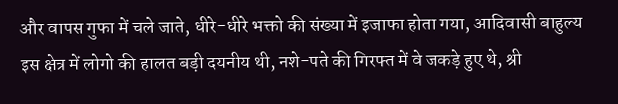और वापस गुफा में चले जाते, धीरे-धीरे भक्तो की संख्या में इजाफा होता गया, आदिवासी बाहुल्य इस क्षेत्र में लोगो की हालत बड़ी दयनीय थी, नशे-पते की गिरफ्त में वे जकड़े हुए थे, श्री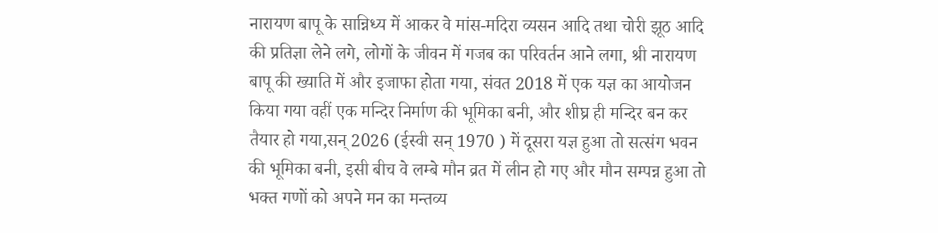नारायण बापू के सान्निध्य में आकर वे मांस-मदिरा व्यसन आदि तथा चोरी झूठ आदि की प्रतिज्ञा लेने लगे, लोगों के जीवन में गजब का परिवर्तन आने लगा, श्री नारायण बापू की ख्याति में और इजाफा होता गया, संवत 2018 में एक यज्ञ का आयोजन किया गया वहीं एक मन्दिर निर्माण की भूमिका बनी, और शीघ्र ही मन्दिर बन कर तैयार हो गया,सन् 2026 (ईस्वी सन् 1970 ) में दूसरा यज्ञ हुआ तो सत्संग भवन की भूमिका बनी, इसी बीच वे लम्बे मौन व्रत में लीन हो गए और मौन सम्पन्न हुआ तो भक्त गणों को अपने मन का मन्तव्य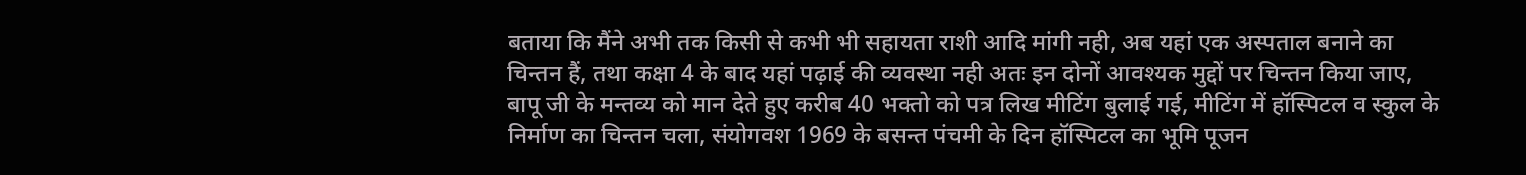बताया कि मैंने अभी तक किसी से कभी भी सहायता राशी आदि मांगी नही, अब यहां एक अस्पताल बनाने का चिन्तन हैं, तथा कक्षा 4 के बाद यहां पढ़ाई की व्यवस्था नही अतः इन दोनों आवश्यक मुद्दों पर चिन्तन किया जाए, बापू जी के मन्तव्य को मान देते हुए करीब 40 भक्तो को पत्र लिख मीटिंग बुलाई गई, मीटिंग में हॉस्पिटल व स्कुल के निर्माण का चिन्तन चला, संयोगवश 1969 के बसन्त पंचमी के दिन हॉस्पिटल का भूमि पूजन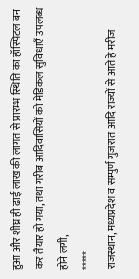हुआ और शीघ्र ही ढाई लाख की लागत से प्रारम्भ स्थिति का हॉस्पिटल बन कर तैयार हो गया, तथा गरीब आदिवासियों को मेडिकल सुविधाएँ उपलब्ध होने लगी,
*****
राजस्थान, मध्यप्रदेश व सम्पुर्ण गुजरात आदि राज्यों से आते हे मरीज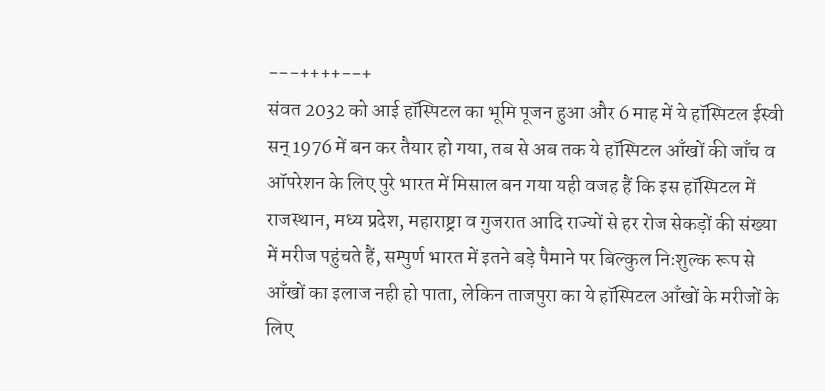---++++--+
संवत 2032 को आई हॉस्पिटल का भूमि पूजन हुआ और 6 माह में ये हॉस्पिटल ईस्वी सन् 1976 में बन कर तैयार हो गया, तब से अब तक ये हॉस्पिटल आँखों की जाँच व ऑपरेशन के लिए पुरे भारत में मिसाल बन गया यही वजह हैं कि इस हॉस्पिटल में राजस्थान, मध्य प्रदेश, महाराष्ट्रा व गुजरात आदि राज्यों से हर रोज सेकड़ों की संख्या में मरीज पहुंचते हैं, सम्पुर्ण भारत में इतने बड़े पैमाने पर बिल्कुल निःशुल्क रूप से आँखों का इलाज नही हो पाता, लेकिन ताजपुरा का ये हॉस्पिटल आँखों के मरीजों के लिए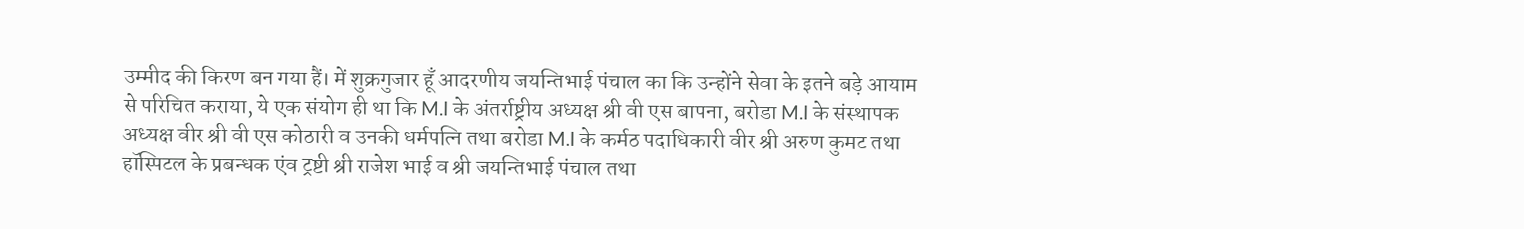उम्मीद की किरण बन गया हैं। में शुक्रगुजार हूँ आदरणीय जयन्तिभाई पंचाल का कि उन्होंने सेवा के इतने बड़े आयाम से परिचित कराया, ये एक संयोग ही था कि M.I के अंतर्राष्ट्रीय अध्यक्ष श्री वी एस बापना, बरोडा M.I के संस्थापक अध्यक्ष वीर श्री वी एस कोठारी व उनकी धर्मपत्नि तथा बरोडा M.I के कर्मठ पदाधिकारी वीर श्री अरुण कुमट तथा हॉस्पिटल के प्रबन्धक एंव ट्रष्टी श्री राजेश भाई व श्री जयन्तिभाई पंचाल तथा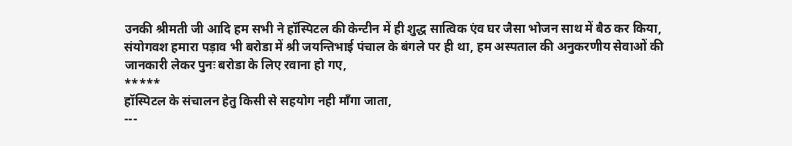उनकी श्रीमती जी आदि हम सभी ने हॉस्पिटल की केन्टीन में ही शुद्ध सात्विक एंव घर जैसा भोजन साथ में बैठ कर किया, संयोगवश हमारा पड़ाव भी बरोडा में श्री जयन्तिभाई पंचाल के बंगले पर ही था, हम अस्पताल की अनुकरणीय सेवाओं की जानकारी लेकर पुनः बरोडा के लिए रवाना हो गए,
*****
हॉस्पिटल के संचालन हेतु किसी से सहयोग नही माँगा जाता,
---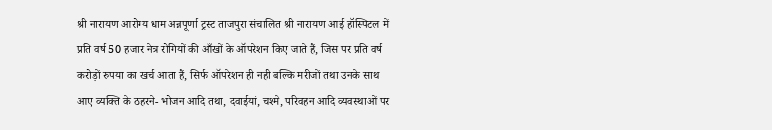श्री नारायण आरोग्य धाम अन्नपूर्णा ट्रस्ट ताजपुरा संचालित श्री नारायण आई हॉस्पिटल में प्रति वर्ष 50 हजार नेत्र रोगियों की आँखों के ऑपरेशन किए जाते हैं, जिस पर प्रति वर्ष करोड़ों रुपया का खर्च आता हैं, सिर्फ ऑपरेशन ही नही बल्कि मरीजों तथा उनके साथ आए व्यक्ति के ठहरने- भोजन आदि तथा, दवाईयां, चश्मे, परिवहन आदि व्यवस्थाओं पर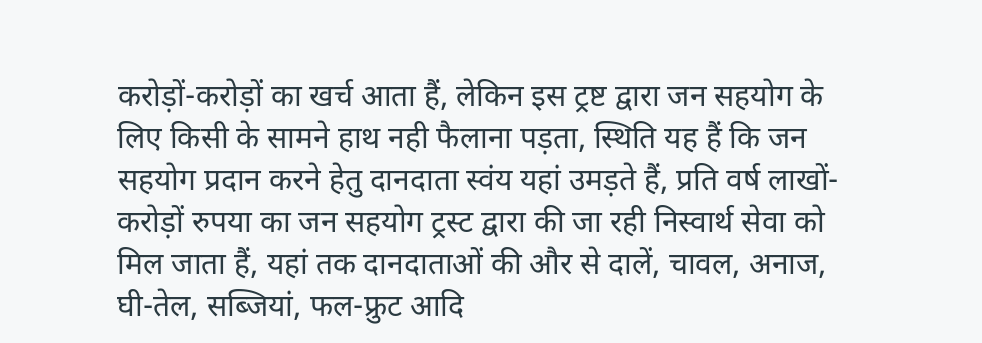करोड़ों-करोड़ों का खर्च आता हैं, लेकिन इस ट्रष्ट द्वारा जन सहयोग के लिए किसी के सामने हाथ नही फैलाना पड़ता, स्थिति यह हैं कि जन सहयोग प्रदान करने हेतु दानदाता स्वंय यहां उमड़ते हैं, प्रति वर्ष लाखों-करोड़ों रुपया का जन सहयोग ट्रस्ट द्वारा की जा रही निस्वार्थ सेवा को मिल जाता हैं, यहां तक दानदाताओं की और से दालें, चावल, अनाज, घी-तेल, सब्जियां, फल-फ्रुट आदि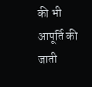की भी आपूर्ति की जाती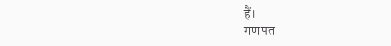हैं।
गणपत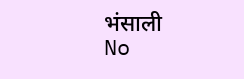भंसाली
No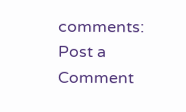comments:
Post a Comment